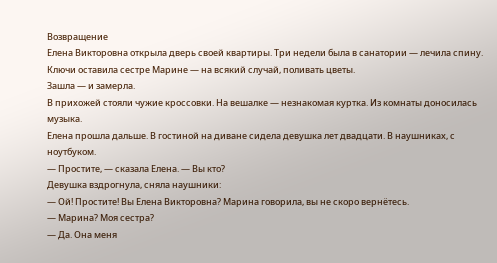Возвращение
Елена Викторовна открыла дверь своей квартиры. Три недели была в санатории — лечила спину. Ключи оставила сестре Марине — на всякий случай, поливать цветы.
Зашла — и замерла.
В прихожей стояли чужие кроссовки. На вешалке — незнакомая куртка. Из комнаты доносилась музыка.
Елена прошла дальше. В гостиной на диване сидела девушка лет двадцати. В наушниках, с ноутбуком.
— Простите, — сказала Елена. — Вы кто?
Девушка вздрогнула, сняла наушники:
— Ой! Простите! Вы Елена Викторовна? Марина говорила, вы не скоро вернётесь.
— Марина? Моя сестра?
— Да. Она меня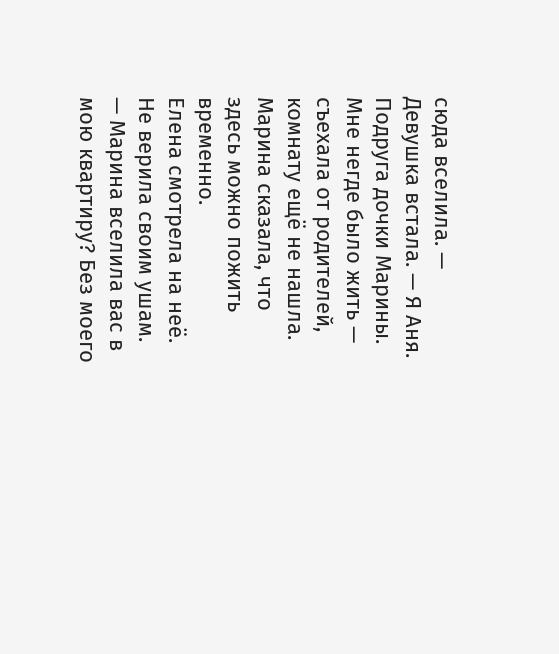сюда вселила. — Девушка встала. — Я Аня. Подруга дочки Марины. Мне негде было жить — съехала от родителей, комнату ещё не нашла. Марина сказала, что здесь можно пожить временно.
Елена смотрела на неё. Не верила своим ушам.
— Марина вселила вас в мою квартиру? Без моего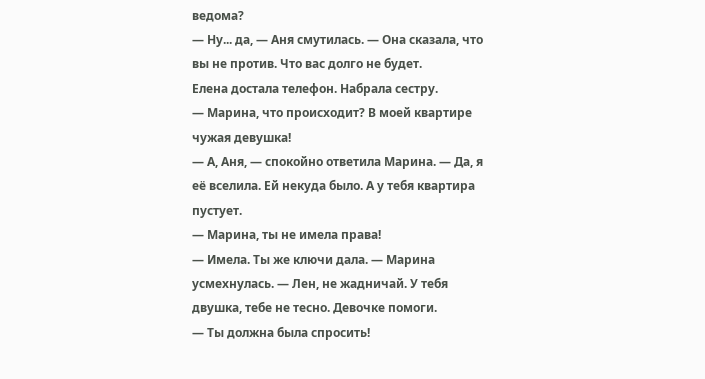ведома?
— Ну... да, — Аня смутилась. — Она сказала, что вы не против. Что вас долго не будет.
Елена достала телефон. Набрала сестру.
— Марина, что происходит? В моей квартире чужая девушка!
— А, Аня, — спокойно ответила Марина. — Да, я её вселила. Ей некуда было. А у тебя квартира пустует.
— Марина, ты не имела права!
— Имела. Ты же ключи дала. — Марина усмехнулась. — Лен, не жадничай. У тебя двушка, тебе не тесно. Девочке помоги.
— Ты должна была спросить!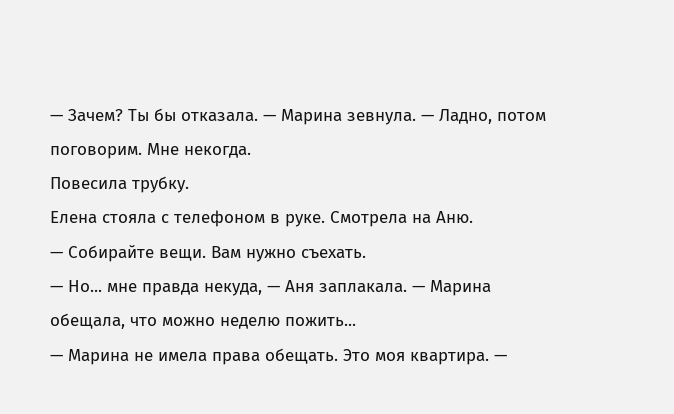— Зачем? Ты бы отказала. — Марина зевнула. — Ладно, потом поговорим. Мне некогда.
Повесила трубку.
Елена стояла с телефоном в руке. Смотрела на Аню.
— Собирайте вещи. Вам нужно съехать.
— Но... мне правда некуда, — Аня заплакала. — Марина обещала, что можно неделю пожить...
— Марина не имела права обещать. Это моя квартира. —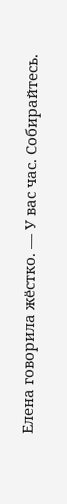Елена говорила жёстко. — У вас час. Собирайтесь.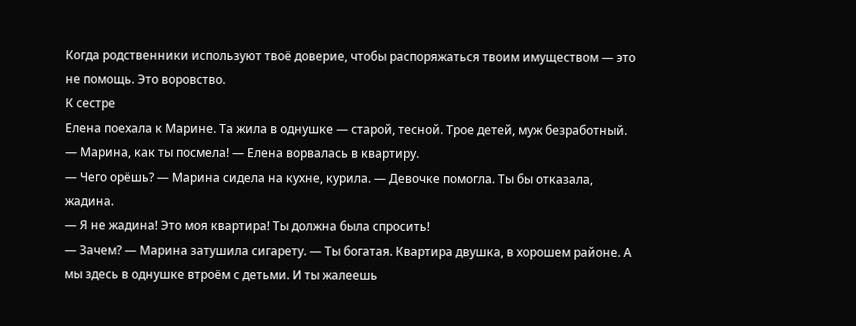Когда родственники используют твоё доверие, чтобы распоряжаться твоим имуществом — это не помощь. Это воровство.
К сестре
Елена поехала к Марине. Та жила в однушке — старой, тесной. Трое детей, муж безработный.
— Марина, как ты посмела! — Елена ворвалась в квартиру.
— Чего орёшь? — Марина сидела на кухне, курила. — Девочке помогла. Ты бы отказала, жадина.
— Я не жадина! Это моя квартира! Ты должна была спросить!
— Зачем? — Марина затушила сигарету. — Ты богатая. Квартира двушка, в хорошем районе. А мы здесь в однушке втроём с детьми. И ты жалеешь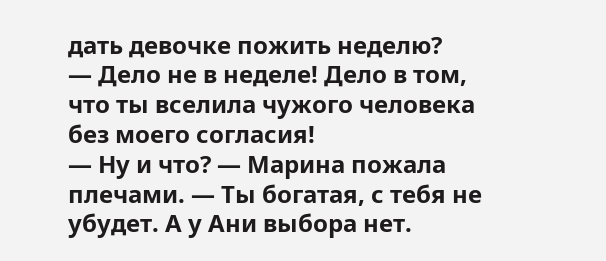дать девочке пожить неделю?
— Дело не в неделе! Дело в том, что ты вселила чужого человека без моего согласия!
— Ну и что? — Марина пожала плечами. — Ты богатая, с тебя не убудет. А у Ани выбора нет.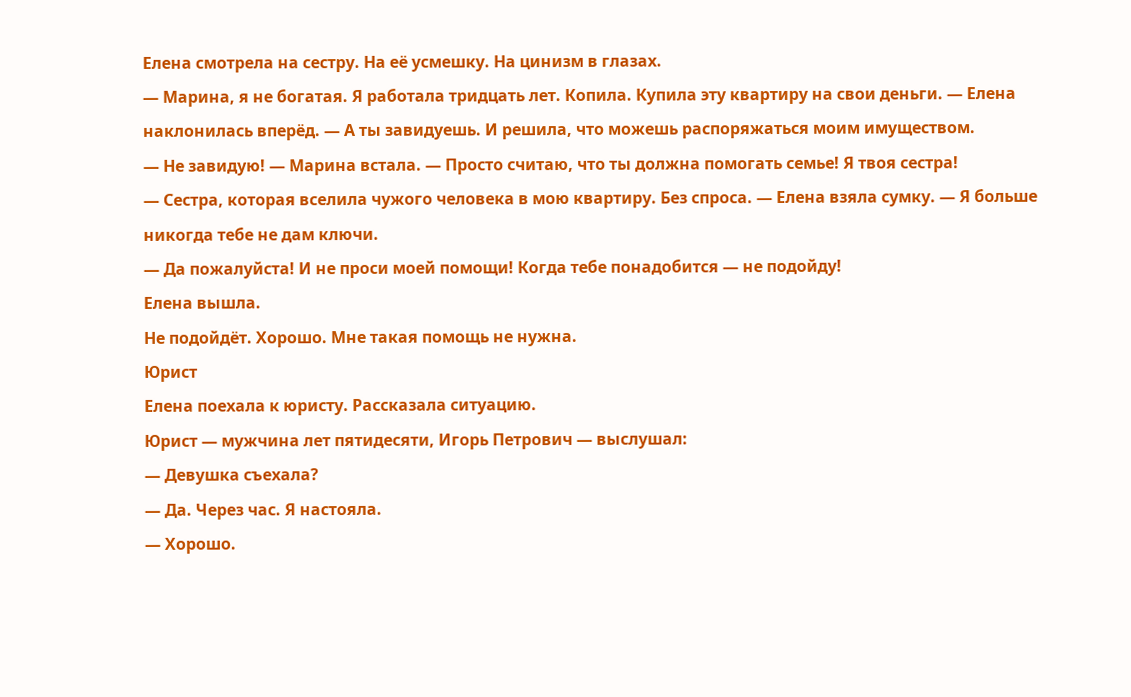Елена смотрела на сестру. На её усмешку. На цинизм в глазах.
— Марина, я не богатая. Я работала тридцать лет. Копила. Купила эту квартиру на свои деньги. — Елена наклонилась вперёд. — А ты завидуешь. И решила, что можешь распоряжаться моим имуществом.
— Не завидую! — Марина встала. — Просто считаю, что ты должна помогать семье! Я твоя сестра!
— Сестра, которая вселила чужого человека в мою квартиру. Без спроса. — Елена взяла сумку. — Я больше никогда тебе не дам ключи.
— Да пожалуйста! И не проси моей помощи! Когда тебе понадобится — не подойду!
Елена вышла.
Не подойдёт. Хорошо. Мне такая помощь не нужна.
Юрист
Елена поехала к юристу. Рассказала ситуацию.
Юрист — мужчина лет пятидесяти, Игорь Петрович — выслушал:
— Девушка съехала?
— Да. Через час. Я настояла.
— Хорошо.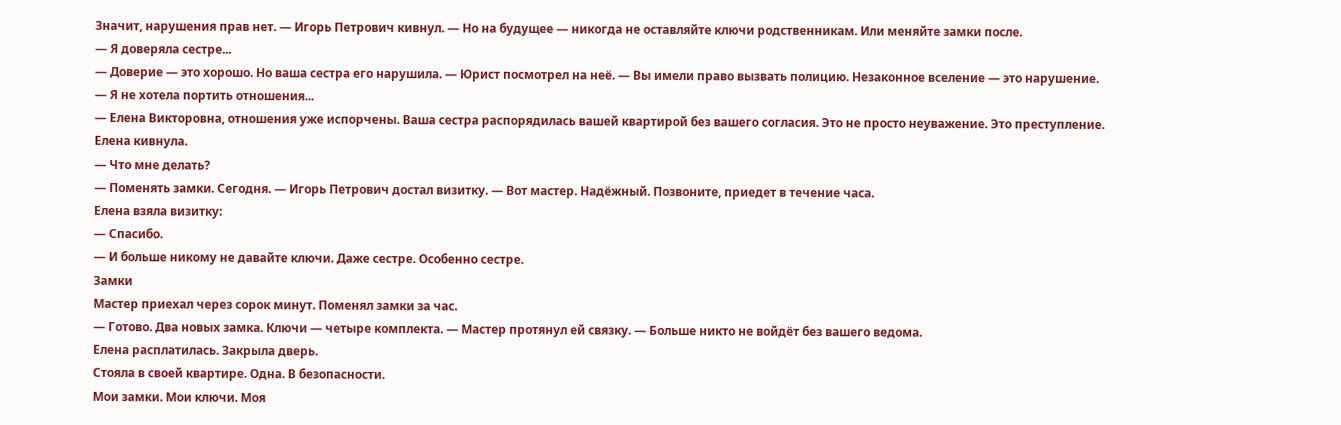Значит, нарушения прав нет. — Игорь Петрович кивнул. — Но на будущее — никогда не оставляйте ключи родственникам. Или меняйте замки после.
— Я доверяла сестре...
— Доверие — это хорошо. Но ваша сестра его нарушила. — Юрист посмотрел на неё. — Вы имели право вызвать полицию. Незаконное вселение — это нарушение.
— Я не хотела портить отношения...
— Елена Викторовна, отношения уже испорчены. Ваша сестра распорядилась вашей квартирой без вашего согласия. Это не просто неуважение. Это преступление.
Елена кивнула.
— Что мне делать?
— Поменять замки. Сегодня. — Игорь Петрович достал визитку. — Вот мастер. Надёжный. Позвоните, приедет в течение часа.
Елена взяла визитку:
— Спасибо.
— И больше никому не давайте ключи. Даже сестре. Особенно сестре.
Замки
Мастер приехал через сорок минут. Поменял замки за час.
— Готово. Два новых замка. Ключи — четыре комплекта. — Мастер протянул ей связку. — Больше никто не войдёт без вашего ведома.
Елена расплатилась. Закрыла дверь.
Стояла в своей квартире. Одна. В безопасности.
Мои замки. Мои ключи. Моя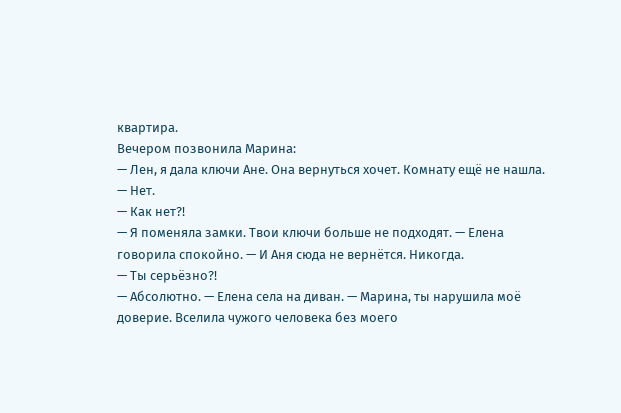квартира.
Вечером позвонила Марина:
— Лен, я дала ключи Ане. Она вернуться хочет. Комнату ещё не нашла.
— Нет.
— Как нет?!
— Я поменяла замки. Твои ключи больше не подходят. — Елена говорила спокойно. — И Аня сюда не вернётся. Никогда.
— Ты серьёзно?!
— Абсолютно. — Елена села на диван. — Марина, ты нарушила моё доверие. Вселила чужого человека без моего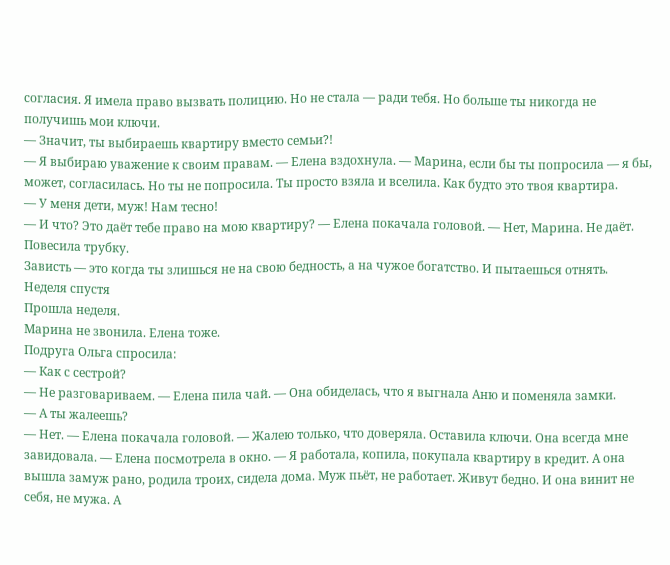согласия. Я имела право вызвать полицию. Но не стала — ради тебя. Но больше ты никогда не получишь мои ключи.
— Значит, ты выбираешь квартиру вместо семьи?!
— Я выбираю уважение к своим правам. — Елена вздохнула. — Марина, если бы ты попросила — я бы, может, согласилась. Но ты не попросила. Ты просто взяла и вселила. Как будто это твоя квартира.
— У меня дети, муж! Нам тесно!
— И что? Это даёт тебе право на мою квартиру? — Елена покачала головой. — Нет, Марина. Не даёт.
Повесила трубку.
Зависть — это когда ты злишься не на свою бедность, а на чужое богатство. И пытаешься отнять.
Неделя спустя
Прошла неделя.
Марина не звонила. Елена тоже.
Подруга Ольга спросила:
— Как с сестрой?
— Не разговариваем. — Елена пила чай. — Она обиделась, что я выгнала Аню и поменяла замки.
— А ты жалеешь?
— Нет. — Елена покачала головой. — Жалею только, что доверяла. Оставила ключи. Она всегда мне завидовала. — Елена посмотрела в окно. — Я работала, копила, покупала квартиру в кредит. А она вышла замуж рано, родила троих, сидела дома. Муж пьёт, не работает. Живут бедно. И она винит не себя, не мужа. А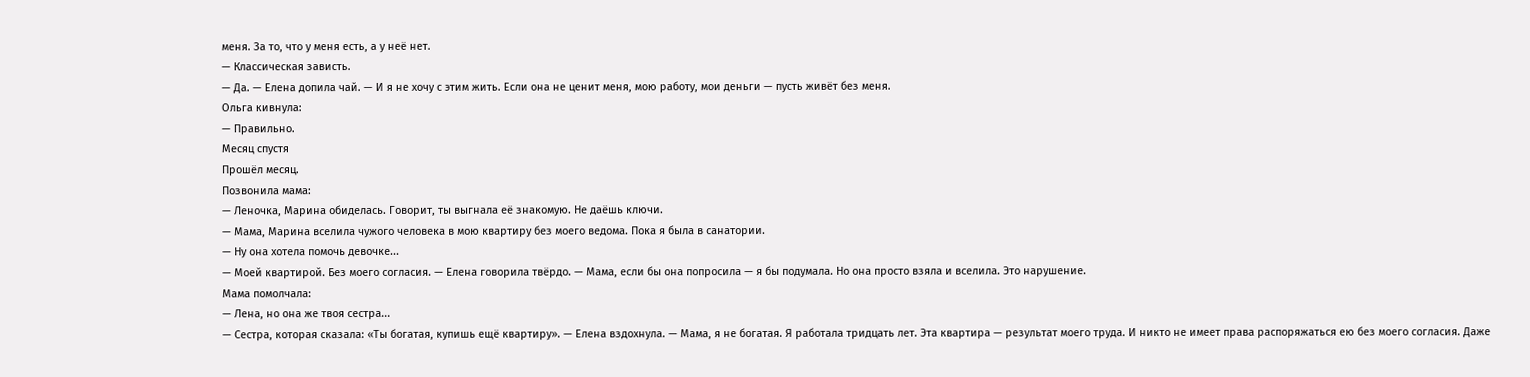меня. За то, что у меня есть, а у неё нет.
— Классическая зависть.
— Да. — Елена допила чай. — И я не хочу с этим жить. Если она не ценит меня, мою работу, мои деньги — пусть живёт без меня.
Ольга кивнула:
— Правильно.
Месяц спустя
Прошёл месяц.
Позвонила мама:
— Леночка, Марина обиделась. Говорит, ты выгнала её знакомую. Не даёшь ключи.
— Мама, Марина вселила чужого человека в мою квартиру без моего ведома. Пока я была в санатории.
— Ну она хотела помочь девочке...
— Моей квартирой. Без моего согласия. — Елена говорила твёрдо. — Мама, если бы она попросила — я бы подумала. Но она просто взяла и вселила. Это нарушение.
Мама помолчала:
— Лена, но она же твоя сестра...
— Сестра, которая сказала: «Ты богатая, купишь ещё квартиру». — Елена вздохнула. — Мама, я не богатая. Я работала тридцать лет. Эта квартира — результат моего труда. И никто не имеет права распоряжаться ею без моего согласия. Даже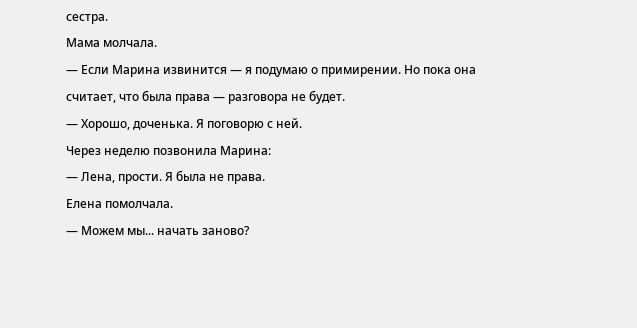сестра.
Мама молчала.
— Если Марина извинится — я подумаю о примирении. Но пока она считает, что была права — разговора не будет.
— Хорошо, доченька. Я поговорю с ней.
Через неделю позвонила Марина:
— Лена, прости. Я была не права.
Елена помолчала.
— Можем мы... начать заново?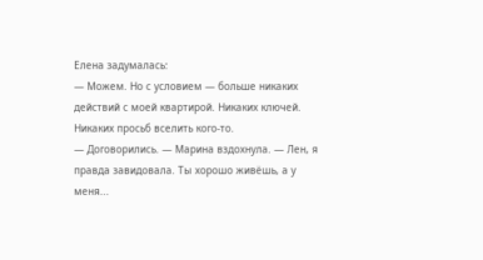Елена задумалась:
— Можем. Но с условием — больше никаких действий с моей квартирой. Никаких ключей. Никаких просьб вселить кого-то.
— Договорились. — Марина вздохнула. — Лен, я правда завидовала. Ты хорошо живёшь, а у меня...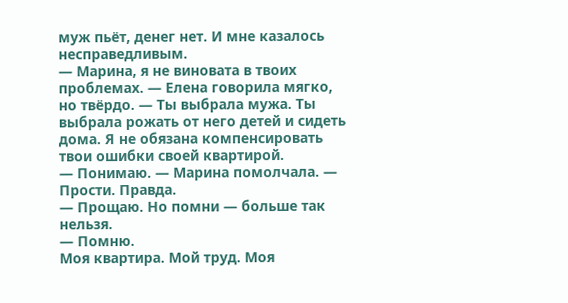муж пьёт, денег нет. И мне казалось несправедливым.
— Марина, я не виновата в твоих проблемах. — Елена говорила мягко, но твёрдо. — Ты выбрала мужа. Ты выбрала рожать от него детей и сидеть дома. Я не обязана компенсировать твои ошибки своей квартирой.
— Понимаю. — Марина помолчала. — Прости. Правда.
— Прощаю. Но помни — больше так нельзя.
— Помню.
Моя квартира. Мой труд. Моя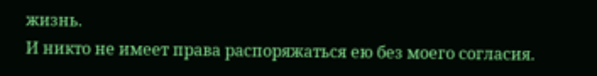жизнь.
И никто не имеет права распоряжаться ею без моего согласия.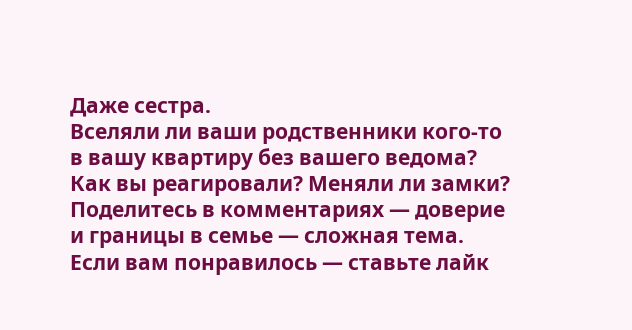Даже сестра.
Вселяли ли ваши родственники кого-то в вашу квартиру без вашего ведома? Как вы реагировали? Меняли ли замки? Поделитесь в комментариях — доверие и границы в семье — сложная тема.
Если вам понравилось — ставьте лайк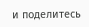и поделитесь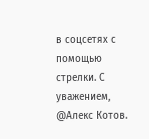в соцсетях с помощью стрелки. С уважением, @Алекс Котов.